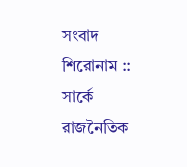সংবাদ শিরোনাম ::
সার্কে রাজনৈতিক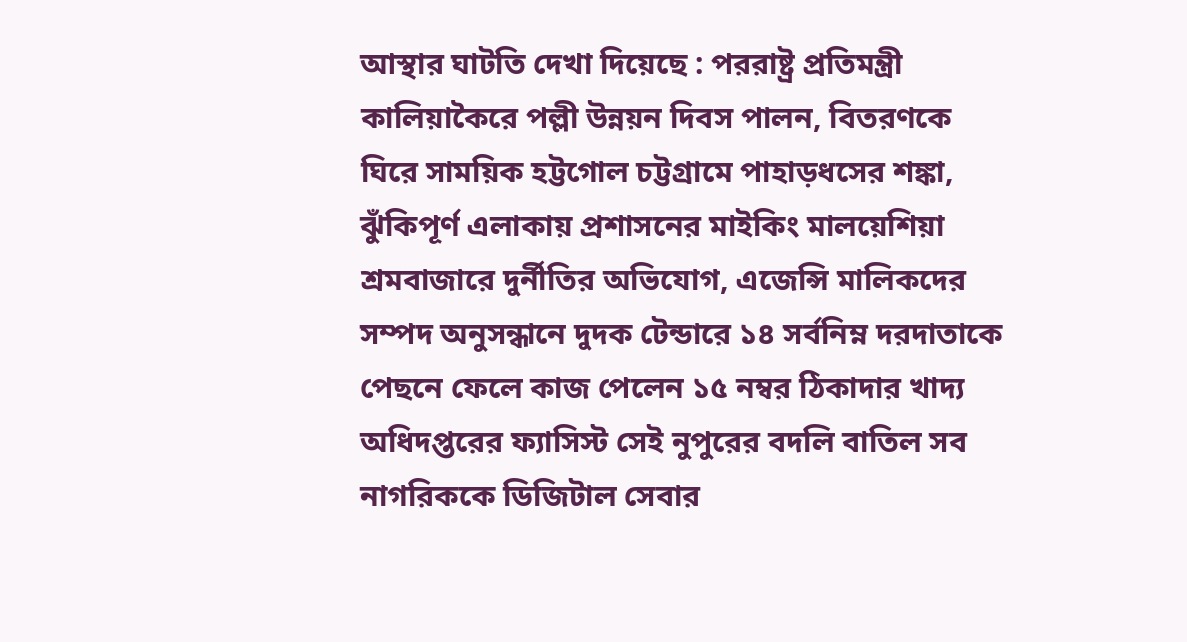আস্থার ঘাটতি দেখা দিয়েছে : পররাষ্ট্র প্রতিমন্ত্রী কালিয়াকৈরে পল্লী উন্নয়ন দিবস পালন, বিতরণকে ঘিরে সাময়িক হট্টগোল চট্টগ্রামে পাহাড়ধসের শঙ্কা, ঝুঁকিপূর্ণ এলাকায় প্রশাসনের মাইকিং মালয়েশিয়া শ্রমবাজারে দুর্নীতির অভিযোগ, এজেন্সি মালিকদের সম্পদ অনুসন্ধানে দুদক টেন্ডারে ১৪ সর্বনিম্ন দরদাতাকে পেছনে ফেলে কাজ পেলেন ১৫ নম্বর ঠিকাদার খাদ্য অধিদপ্তরের ফ্যাসিস্ট সেই নুপুরের বদলি বাতিল সব নাগরিককে ডিজিটাল সেবার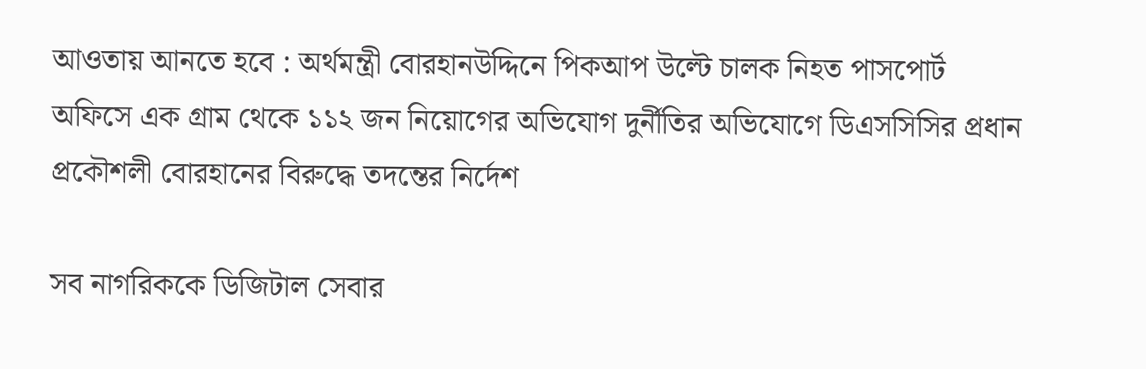আওতায় আনতে হবে : অর্থমন্ত্রী বোরহানউদ্দিনে পিকআপ উল্টে চালক নিহত পাসপোর্ট অফিসে এক গ্রাম থেকে ১১২ জন নিয়োগের অভিযোগ দুর্নীতির অভিযোগে ডিএসসিসির প্রধান প্রকৌশলী বোরহানের বিরুদ্ধে তদন্তের নির্দেশ

সব নাগরিককে ডিজিটাল সেবার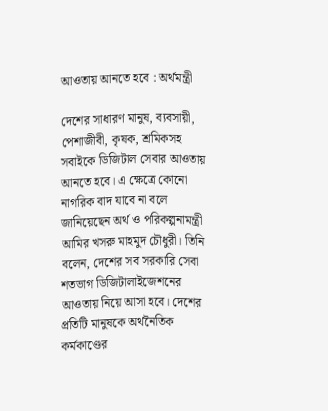আওতায় আনতে হবে : অর্থমন্ত্রী

দেশের সাধারণ মানুষ, ব্যবসায়ী, পেশাজীবী, কৃষক, শ্রমিকসহ সবাইকে ডিজিটাল সেবার আওতায় আনতে হবে। এ ক্ষেত্রে কোনো নাগরিক বাদ যাবে না বলে জানিয়েছেন অর্থ ও পরিকল্পনামন্ত্রী আমির খসরু মাহমুদ চৌধুরী। তিনি বলেন, দেশের সব সরকারি সেবা শতভাগ ডিজিটালাইজেশনের আওতায় নিয়ে আসা হবে। দেশের প্রতিটি মানুষকে অর্থনৈতিক কর্মকাণ্ডের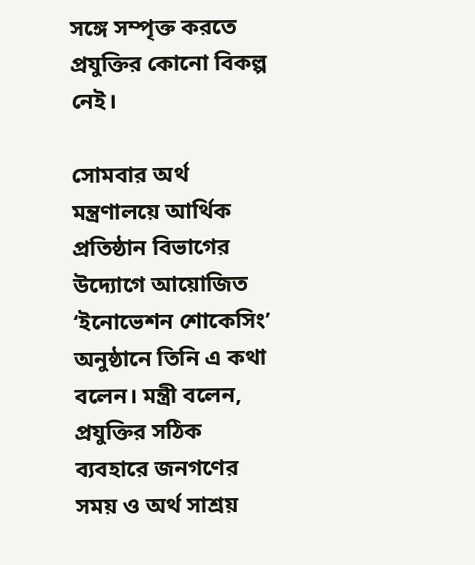সঙ্গে সম্পৃক্ত করতে প্রযুক্তির কোনো বিকল্প নেই।

সোমবার অর্থ মন্ত্রণালয়ে আর্থিক প্রতিষ্ঠান বিভাগের উদ্যোগে আয়োজিত ‘ইনোভেশন শোকেসিং’ অনুষ্ঠানে তিনি এ কথা বলেন। মন্ত্রী বলেন, প্রযুক্তির সঠিক ব্যবহারে জনগণের সময় ও অর্থ সাশ্রয়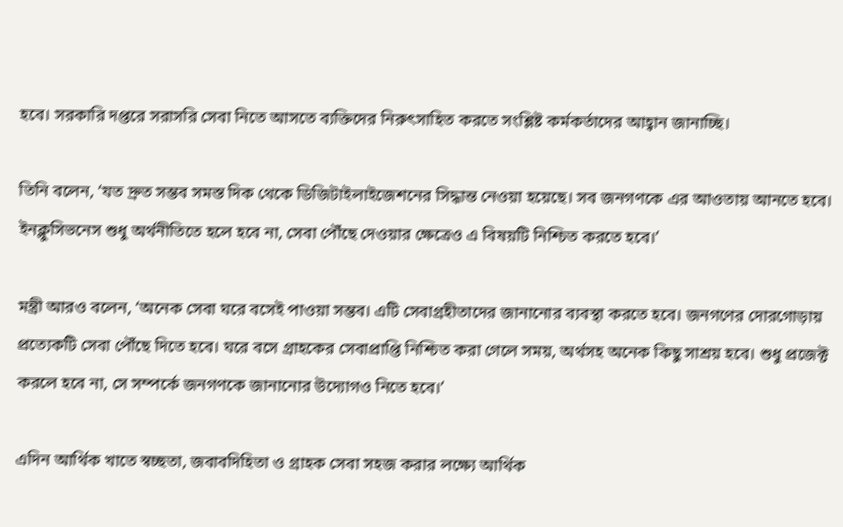হবে। সরকারি দপ্তরে সরাসরি সেবা নিতে আসতে ব্যক্তিদের নিরুৎসাহিত করতে সংশ্লিষ্ট কর্মকর্তাদের আহ্বান জানাচ্ছি।

তিনি বলেন, ‘যত দ্রুত সম্ভব সমস্ত দিক থেকে ডিজিটাইলাইজেশনের সিদ্ধান্ত নেওয়া হয়েছে। সব জনগণকে এর আওতায় আনতে হবে। ইনক্লুসিভনেস শুধু অর্থনীতিতে হলে হবে না, সেবা পৌঁছে দেওয়ার ক্ষেত্রেও এ বিষয়টি নিশ্চিত করতে হবে।’

মন্ত্রী আরও বলেন, ‘অনেক সেবা ঘরে বসেই পাওয়া সম্ভব। এটি সেবাগ্রহীতাদের জানানোর ব্যবস্থা করতে হবে। জনগণের দোরগোড়ায় প্রত্যেকটি সেবা পৌঁছে দিতে হবে। ঘরে বসে গ্রাহকের সেবাপ্রাপ্তি নিশ্চিত করা গেলে সময়, অর্থসহ অনেক কিছু সাশ্রয় হবে। শুধু প্রজেক্ট করলে হবে না, সে সম্পর্কে জনগণকে জানানোর উদ্যোগও নিতে হবে।’

এদিন আর্থিক খাতে স্বচ্ছতা, জবাবদিহিতা ও গ্রাহক সেবা সহজ করার লক্ষ্যে আর্থিক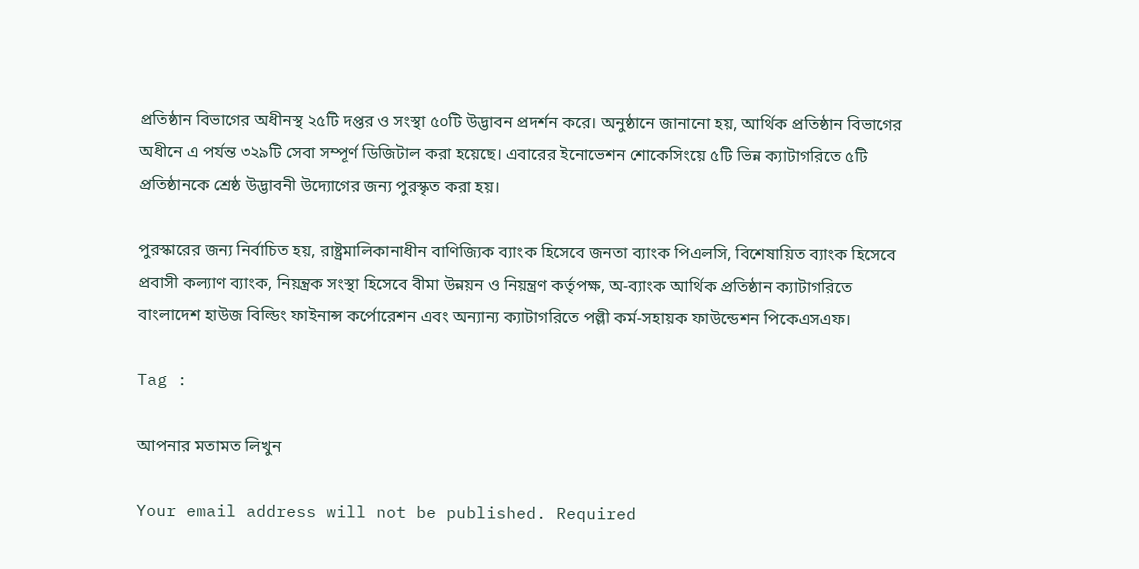প্রতিষ্ঠান বিভাগের অধীনস্থ ২৫টি দপ্তর ও সংস্থা ৫০টি উদ্ভাবন প্রদর্শন করে। অনুষ্ঠানে জানানো হয়, আর্থিক প্রতিষ্ঠান বিভাগের অধীনে এ পর্যন্ত ৩২৯টি সেবা সম্পূর্ণ ডিজিটাল করা হয়েছে। এবারের ইনোভেশন শোকেসিংয়ে ৫টি ভিন্ন ক্যাটাগরিতে ৫টি প্রতিষ্ঠানকে শ্রেষ্ঠ উদ্ভাবনী উদ্যোগের জন্য পুরস্কৃত করা হয়।

পুরস্কারের জন্য নির্বাচিত হয়, রাষ্ট্রমালিকানাধীন বাণিজ্যিক ব্যাংক হিসেবে জনতা ব্যাংক পিএলসি, বিশেষায়িত ব্যাংক হিসেবে প্রবাসী কল্যাণ ব্যাংক, নিয়ন্ত্রক সংস্থা হিসেবে বীমা উন্নয়ন ও নিয়ন্ত্রণ কর্তৃপক্ষ, অ-ব্যাংক আর্থিক প্রতিষ্ঠান ক্যাটাগরিতে বাংলাদেশ হাউজ বিল্ডিং ফাইনান্স কর্পোরেশন এবং অন্যান্য ক্যাটাগরিতে পল্লী কর্ম-সহায়ক ফাউন্ডেশন পিকেএসএফ।

Tag :

আপনার মতামত লিখুন

Your email address will not be published. Required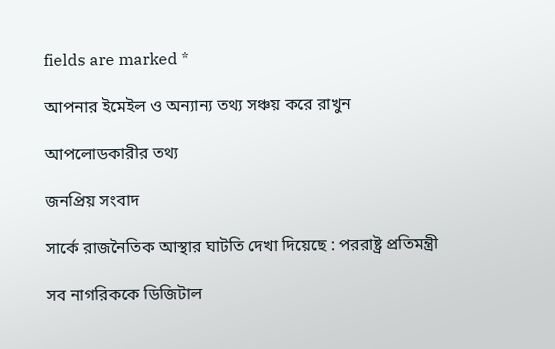fields are marked *

আপনার ইমেইল ও অন্যান্য তথ্য সঞ্চয় করে রাখুন

আপলোডকারীর তথ্য

জনপ্রিয় সংবাদ

সার্কে রাজনৈতিক আস্থার ঘাটতি দেখা দিয়েছে : পররাষ্ট্র প্রতিমন্ত্রী

সব নাগরিককে ডিজিটাল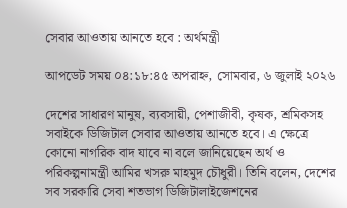সেবার আওতায় আনতে হবে : অর্থমন্ত্রী

আপডেট সময় ০৪:১৮:৪৫ অপরাহ্ন, সোমবার, ৬ জুলাই ২০২৬

দেশের সাধারণ মানুষ, ব্যবসায়ী, পেশাজীবী, কৃষক, শ্রমিকসহ সবাইকে ডিজিটাল সেবার আওতায় আনতে হবে। এ ক্ষেত্রে কোনো নাগরিক বাদ যাবে না বলে জানিয়েছেন অর্থ ও পরিকল্পনামন্ত্রী আমির খসরু মাহমুদ চৌধুরী। তিনি বলেন, দেশের সব সরকারি সেবা শতভাগ ডিজিটালাইজেশনের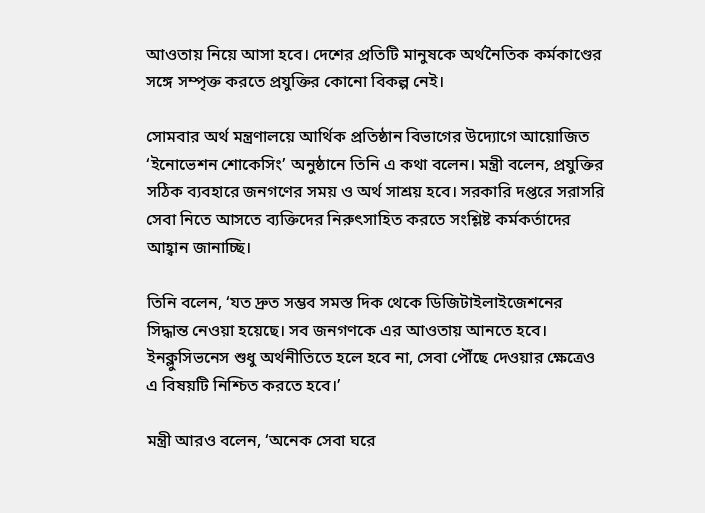আওতায় নিয়ে আসা হবে। দেশের প্রতিটি মানুষকে অর্থনৈতিক কর্মকাণ্ডের সঙ্গে সম্পৃক্ত করতে প্রযুক্তির কোনো বিকল্প নেই।

সোমবার অর্থ মন্ত্রণালয়ে আর্থিক প্রতিষ্ঠান বিভাগের উদ্যোগে আয়োজিত ‘ইনোভেশন শোকেসিং’ অনুষ্ঠানে তিনি এ কথা বলেন। মন্ত্রী বলেন, প্রযুক্তির সঠিক ব্যবহারে জনগণের সময় ও অর্থ সাশ্রয় হবে। সরকারি দপ্তরে সরাসরি সেবা নিতে আসতে ব্যক্তিদের নিরুৎসাহিত করতে সংশ্লিষ্ট কর্মকর্তাদের আহ্বান জানাচ্ছি।

তিনি বলেন, ‘যত দ্রুত সম্ভব সমস্ত দিক থেকে ডিজিটাইলাইজেশনের সিদ্ধান্ত নেওয়া হয়েছে। সব জনগণকে এর আওতায় আনতে হবে। ইনক্লুসিভনেস শুধু অর্থনীতিতে হলে হবে না, সেবা পৌঁছে দেওয়ার ক্ষেত্রেও এ বিষয়টি নিশ্চিত করতে হবে।’

মন্ত্রী আরও বলেন, ‘অনেক সেবা ঘরে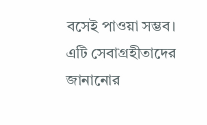বসেই পাওয়া সম্ভব। এটি সেবাগ্রহীতাদের জানানোর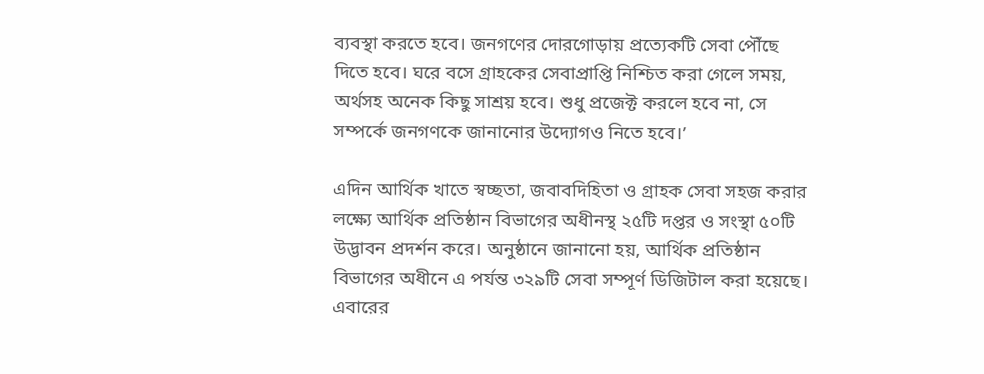ব্যবস্থা করতে হবে। জনগণের দোরগোড়ায় প্রত্যেকটি সেবা পৌঁছে দিতে হবে। ঘরে বসে গ্রাহকের সেবাপ্রাপ্তি নিশ্চিত করা গেলে সময়, অর্থসহ অনেক কিছু সাশ্রয় হবে। শুধু প্রজেক্ট করলে হবে না, সে সম্পর্কে জনগণকে জানানোর উদ্যোগও নিতে হবে।’

এদিন আর্থিক খাতে স্বচ্ছতা, জবাবদিহিতা ও গ্রাহক সেবা সহজ করার লক্ষ্যে আর্থিক প্রতিষ্ঠান বিভাগের অধীনস্থ ২৫টি দপ্তর ও সংস্থা ৫০টি উদ্ভাবন প্রদর্শন করে। অনুষ্ঠানে জানানো হয়, আর্থিক প্রতিষ্ঠান বিভাগের অধীনে এ পর্যন্ত ৩২৯টি সেবা সম্পূর্ণ ডিজিটাল করা হয়েছে। এবারের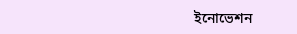ইনোভেশন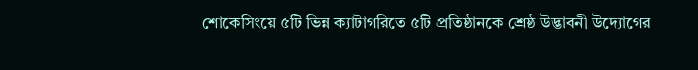শোকেসিংয়ে ৫টি ভিন্ন ক্যাটাগরিতে ৫টি প্রতিষ্ঠানকে শ্রেষ্ঠ উদ্ভাবনী উদ্যোগের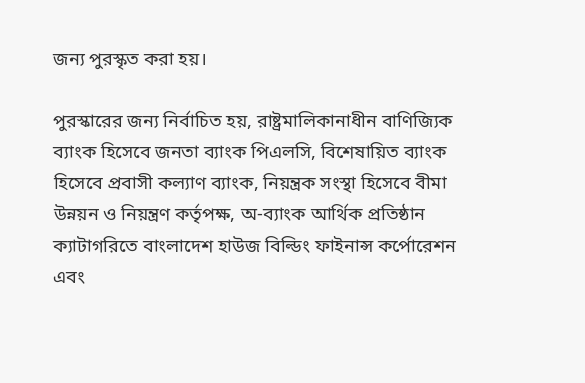জন্য পুরস্কৃত করা হয়।

পুরস্কারের জন্য নির্বাচিত হয়, রাষ্ট্রমালিকানাধীন বাণিজ্যিক ব্যাংক হিসেবে জনতা ব্যাংক পিএলসি, বিশেষায়িত ব্যাংক হিসেবে প্রবাসী কল্যাণ ব্যাংক, নিয়ন্ত্রক সংস্থা হিসেবে বীমা উন্নয়ন ও নিয়ন্ত্রণ কর্তৃপক্ষ, অ-ব্যাংক আর্থিক প্রতিষ্ঠান ক্যাটাগরিতে বাংলাদেশ হাউজ বিল্ডিং ফাইনান্স কর্পোরেশন এবং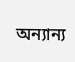অন্যান্য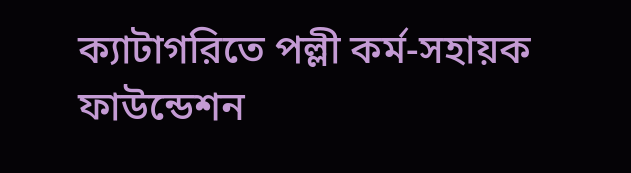ক্যাটাগরিতে পল্লী কর্ম-সহায়ক ফাউন্ডেশন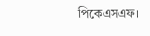পিকেএসএফ।